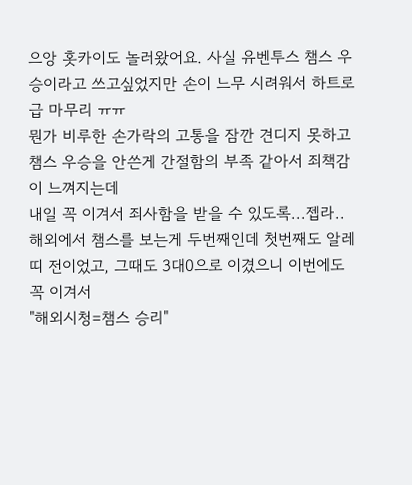으앙 홋카이도 놀러왔어요. 사실 유벤투스 챔스 우승이라고 쓰고싶었지만 손이 느무 시려워서 하트로 급 마무리 ㅠㅠ
뭔가 비루한 손가락의 고통을 잠깐 견디지 못하고 챔스 우승을 안쓴게 간절함의 부족 같아서 죄책감이 느껴지는데
내일 꼭 이겨서 죄사함을 받을 수 있도록...젭라..
해외에서 챔스를 보는게 두번째인데 첫번째도 알레띠 전이었고, 그때도 3대0으로 이겼으니 이번에도 꼭 이겨서
"해외시청=챔스 승리"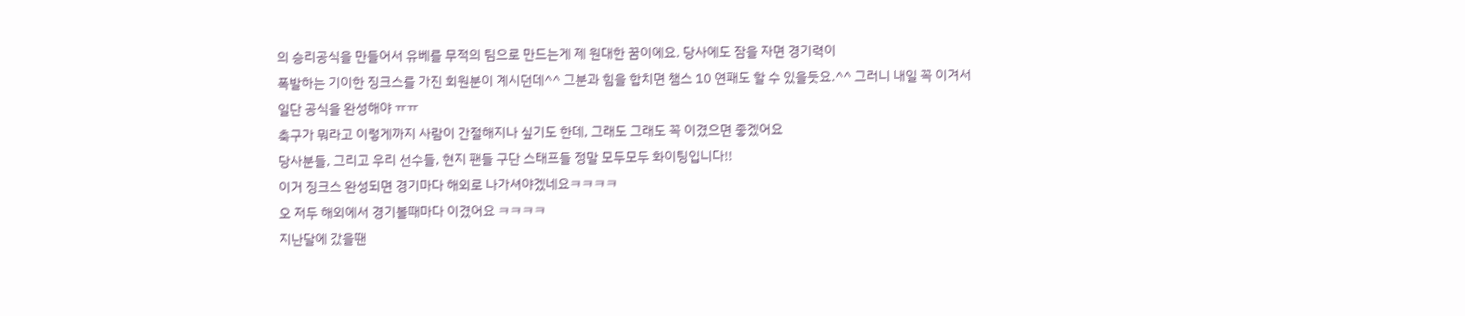의 승리공식을 만들어서 유베를 무적의 팀으로 만드는게 제 원대한 꿈이에요. 당사에도 잠을 자면 경기력이
폭발하는 기이한 징크스를 가진 회원분이 계시던데^^ 그분과 힘을 합치면 챔스 10 연패도 할 수 있을듯요.^^ 그러니 내일 꼭 이겨서
일단 공식을 완성해야 ㅠㅠ
축구가 뭐라고 이렇게까지 사람이 간절해지나 싶기도 한데, 그래도 그래도 꼭 이겼으면 좋겠어요
당사분들, 그리고 우리 선수들, 현지 팬들 구단 스태프들 정말 모두모두 화이팅입니다!!
이거 징크스 완성되면 경기마다 해외로 나가셔야겠네요ㅋㅋㅋㅋ
오 저두 해외에서 경기볼때마다 이겼어요 ㅋㅋㅋㅋ
지난달에 갔을땐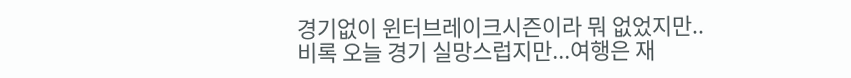경기없이 윈터브레이크시즌이라 뭐 없었지만..
비록 오늘 경기 실망스럽지만...여행은 재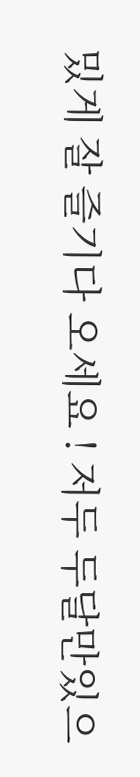밌게 잘 즐기다 오세요 ! 저두 두달만있으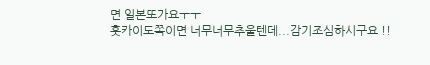면 일본또가요ㅜㅜ
훗카이도쪽이면 너무너무추울텐데...감기조심하시구요 !!